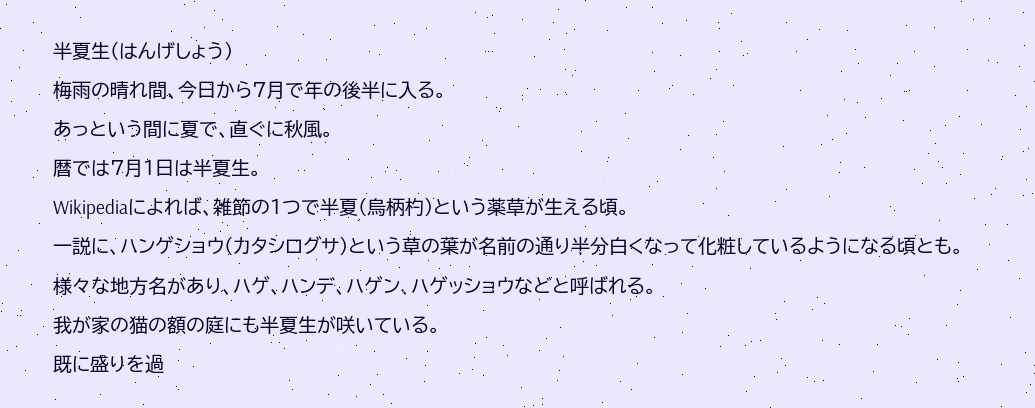半夏生(はんげしょう)
梅雨の晴れ間、今日から7月で年の後半に入る。
あっという間に夏で、直ぐに秋風。
暦では7月1日は半夏生。
Wikipediaによれば、雑節の1つで半夏(烏柄杓)という薬草が生える頃。
一説に、ハンゲショウ(カタシログサ)という草の葉が名前の通り半分白くなって化粧しているようになる頃とも。
様々な地方名があり、ハゲ、ハンデ、ハゲン、ハゲッショウなどと呼ばれる。
我が家の猫の額の庭にも半夏生が咲いている。
既に盛りを過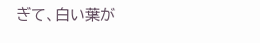ぎて、白い葉が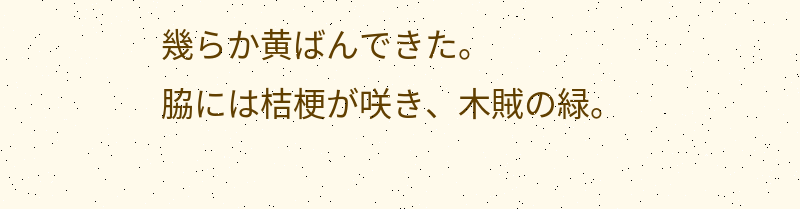幾らか黄ばんできた。
脇には桔梗が咲き、木賊の緑。